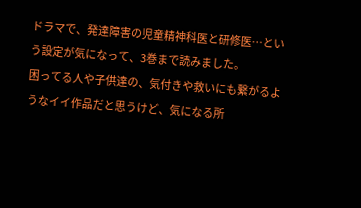ドラマで、発達障害の児童精神科医と研修医…という設定が気になって、3巻まで読みました。
困ってる人や子供達の、気付きや救いにも繋がるようなイイ作品だと思うけど、気になる所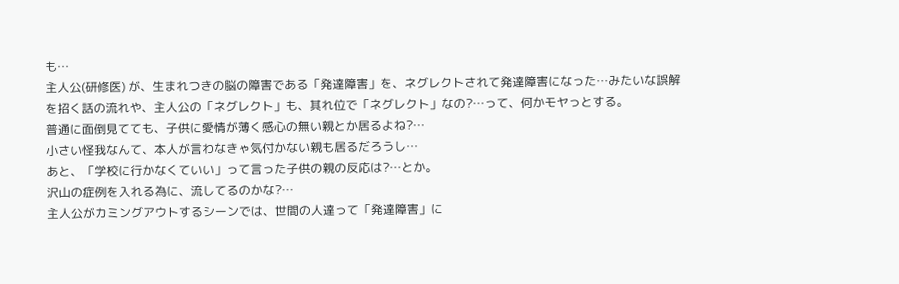も…
主人公(研修医) が、生まれつきの脳の障害である「発達障害」を、ネグレクトされて発達障害になった…みたいな誤解を招く話の流れや、主人公の「ネグレクト」も、其れ位で「ネグレクト」なの?…って、何かモヤっとする。
普通に面倒見てても、子供に愛情が薄く感心の無い親とか居るよね?…
小さい怪我なんて、本人が言わなきゃ気付かない親も居るだろうし…
あと、「学校に行かなくていい」って言った子供の親の反応は?…とか。
沢山の症例を入れる為に、流してるのかな?…
主人公がカミングアウトするシーンでは、世間の人達って「発達障害」に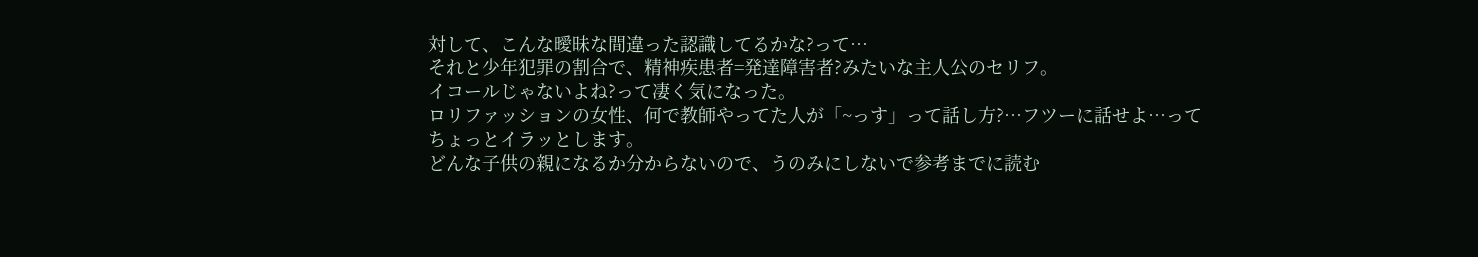対して、こんな曖昧な間違った認識してるかな?って…
それと少年犯罪の割合で、精神疾患者=発達障害者?みたいな主人公のセリフ。
イコールじゃないよね?って凄く気になった。
ロリファッションの女性、何で教師やってた人が「~っす」って話し方?…フツーに話せよ…ってちょっとイラッとします。
どんな子供の親になるか分からないので、うのみにしないで参考までに読む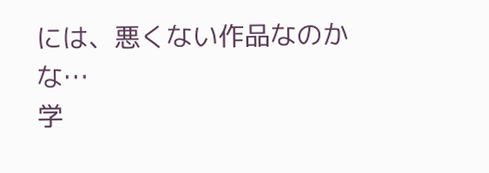には、悪くない作品なのかな…
学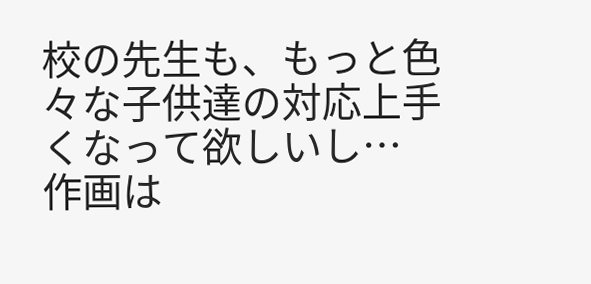校の先生も、もっと色々な子供達の対応上手くなって欲しいし…
作画は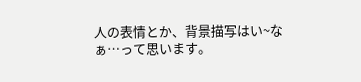人の表情とか、背景描写はい~なぁ…って思います。